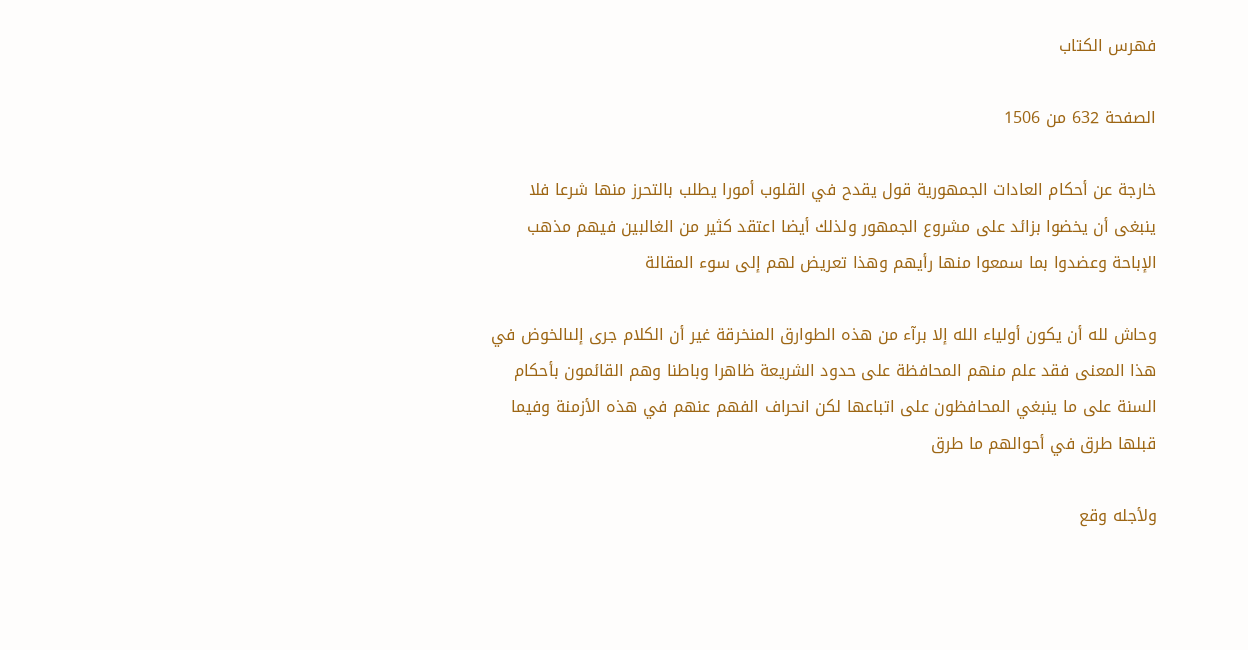فهرس الكتاب

الصفحة 632 من 1506

خارجة عن أحكام العادات الجمهورية قول يقدح في القلوب أمورا يطلب بالتحرز منها شرعا فلا ينبغى أن يخضوا بزائد على مشروع الجمهور ولذلك أيضا اعتقد كثير من الغالبين فيهم مذهب الإباحة وعضدوا بما سمعوا منها رأيهم وهذا تعريض لهم إلى سوء المقالة

وحاش لله أن يكون أولياء الله إلا برآء من هذه الطوارق المنخرقة غير أن الكلام جرى إلىالخوض في هذا المعنى فقد علم منهم المحافظة على حدود الشريعة ظاهرا وباطنا وهم القائمون بأحكام السنة على ما ينبغي المحافظون على اتباعها لكن انحراف الفهم عنهم في هذه الأزمنة وفيما قبلها طرق في أحوالهم ما طرق

ولأجله وقع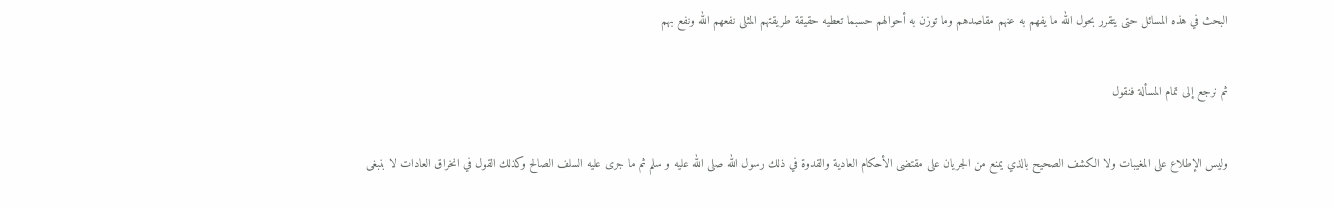البحث في هذه المسائل حتى يتقرر بحول الله ما يفهم به عنهم مقاصدهم وما توزن به أحوالهم حسبما تعطيه حقيقة طريقتهم المثلى نفعهم الله ونفع بهم

ثم نرجع إلى تمام المسألة فنقول

وليس الإطلاع على المغيبات ولا الكشف الصحيح بالذي يمنع من الجريان على مقتضى الأحكام العادية والقدوة في ذلك رسول الله صلى الله عليه و سلم ثم ما جرى عليه السلف الصالح وكذلك القول في انخراق العادات لا بنبغى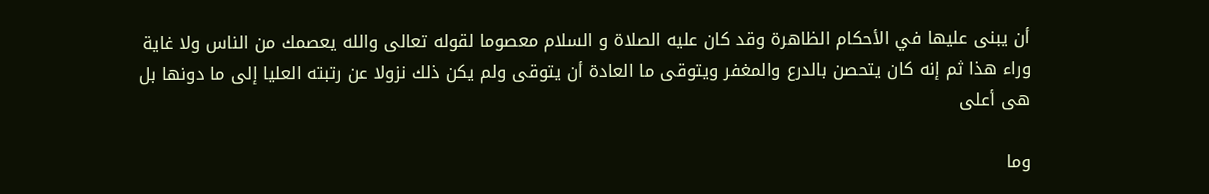أن يبنى عليها في الأحكام الظاهرة وقد كان عليه الصلاة و السلام معصوما لقوله تعالى والله يعصمك من الناس ولا غاية وراء هذا ثم إنه كان يتحصن بالدرع والمغفر ويتوقى ما العادة أن يتوقى ولم يكن ذلك نزولا عن رتبته العليا إلى ما دونها بل هى أعلى

وما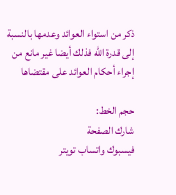ذكر من استواء العوائد وعدمها بالنسبة إلى قدرة الله فذلك أيضا غير مانع من إجراء أحكام العوائد على مقتضاها

حجم الخط:
شارك الصفحة
فيسبوك واتساب تويتر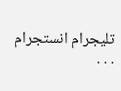تليجرام انستجرام
. . .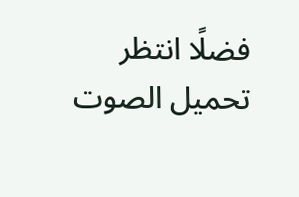فضلًا انتظر تحميل الصوت